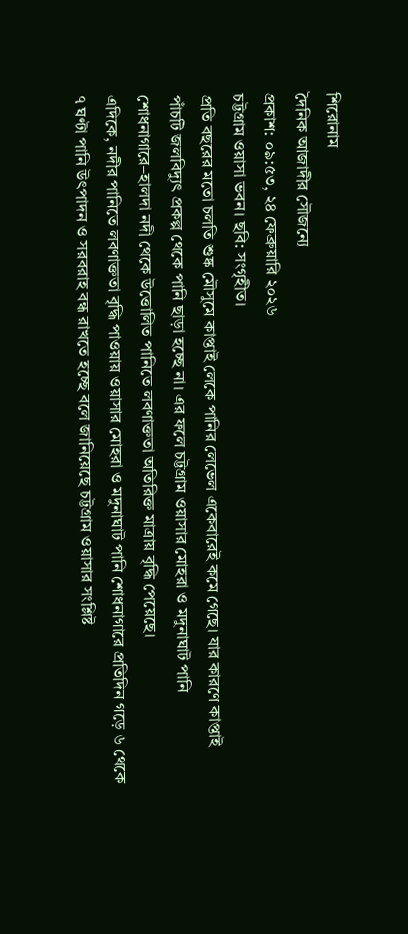শিরোনাম
দৈনিক আজাদীর সৌজন্যে
প্রকাশ: ০৯:৫৩, ২৪ ফেব্রুয়ারি ২০২৬
চট্টগ্রাম ওয়াসা ভবন। ছবি: সংগৃহীত।
প্রতি বছরের মতো চলতি শুষ্ক মৌসুমে কাপ্তাই লেকে পানির লেভেল একেবারেই কমে গেছে। যার কারণে কাপ্তাই পাঁচটি জলবিদ্যুৎ প্রকল্প থেকে পানি ছাড়া হচ্ছে না। এর ফলে চট্টগ্রাম ওয়াসার মোহরা ও মদুনাঘাট পানি শোধনাগারে–হালদা নদী থেকে উত্তোলিত পানিতে লবণাক্ততা অতিরিক্ত মাত্রায় বৃদ্ধি পেয়েছে।
এদিকে, নদীর পানিতে লবণাক্ততা বৃদ্ধি পাওয়ায় ওয়াসার মোহরা ও মদুনাঘাট পানি শোধনাগারে প্রতিদিন গড়ে ৬ থেকে ৭ ঘণ্টা পানি উৎপাদন ও সরবরাহ বন্ধ রাখতে হচ্ছে বলে জানিয়েছে চট্টগ্রাম ওয়াসার সংশ্লিষ্ট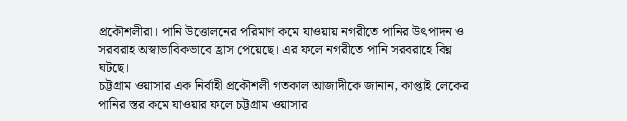প্রকৌশলীরা। পানি উত্তোলনের পরিমাণ কমে যাওয়ায় নগরীতে পানির উৎপাদন ও সরবরাহ অস্বাভাবিকভাবে হ্রাস পেয়েছে। এর ফলে নগরীতে পানি সরবরাহে বিঘ্ন ঘটছে।
চট্টগ্রাম ওয়াসার এক নির্বাহী প্রকৌশলী গতকাল আজাদীকে জানান, কাপ্তাই লেকের পানির স্তর কমে যাওয়ার ফলে চট্টগ্রাম ওয়াসার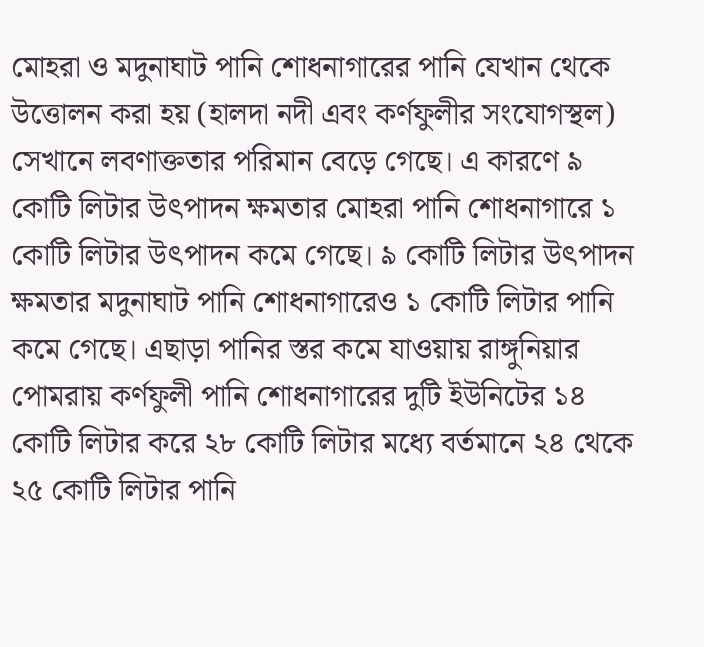মোহরা ও মদুনাঘাট পানি শোধনাগারের পানি যেখান থেকে উত্তোলন করা হয় (হালদা নদী এবং কর্ণফুলীর সংযোগস্থল) সেখানে লবণাক্ততার পরিমান বেড়ে গেছে। এ কারণে ৯ কোটি লিটার উৎপাদন ক্ষমতার মোহরা পানি শোধনাগারে ১ কোটি লিটার উৎপাদন কমে গেছে। ৯ কোটি লিটার উৎপাদন ক্ষমতার মদুনাঘাট পানি শোধনাগারেও ১ কোটি লিটার পানি কমে গেছে। এছাড়া পানির স্তর কমে যাওয়ায় রাঙ্গুনিয়ার পোমরায় কর্ণফুলী পানি শোধনাগারের দুটি ইউনিটের ১৪ কোটি লিটার করে ২৮ কোটি লিটার মধ্যে বর্তমানে ২৪ থেকে ২৫ কোটি লিটার পানি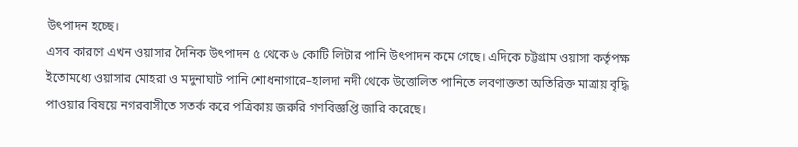উৎপাদন হচ্ছে।
এসব কারণে এখন ওয়াসার দৈনিক উৎপাদন ৫ থেকে ৬ কোটি লিটার পানি উৎপাদন কমে গেছে। এদিকে চট্টগ্রাম ওয়াসা কর্তৃপক্ষ ইতোমধ্যে ওয়াসার মোহরা ও মদুনাঘাট পানি শোধনাগারে–হালদা নদী থেকে উত্তোলিত পানিতে লবণাক্ততা অতিরিক্ত মাত্রায় বৃদ্ধি পাওয়ার বিষয়ে নগরবাসীতে সতর্ক করে পত্রিকায় জরুরি গণবিজ্ঞপ্তি জারি করেছে।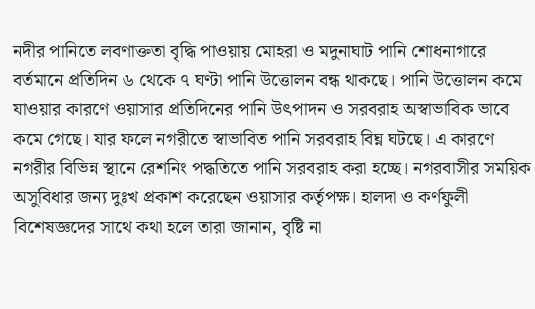নদীর পানিতে লবণাক্ততা বৃদ্ধি পাওয়ায় মোহরা ও মদুনাঘাট পানি শোধনাগারে বর্তমানে প্রতিদিন ৬ থেকে ৭ ঘণ্টা পানি উত্তোলন বন্ধ থাকছে। পানি উত্তোলন কমে যাওয়ার কারণে ওয়াসার প্রতিদিনের পানি উৎপাদন ও সরবরাহ অস্বাভাবিক ভাবে কমে গেছে। যার ফলে নগরীতে স্বাভাবিত পানি সরবরাহ বিঘ্ন ঘটছে। এ কারণে নগরীর বিভিন্ন স্থানে রেশনিং পদ্ধতিতে পানি সরবরাহ করা হচ্ছে। নগরবাসীর সময়িক অসুবিধার জন্য দুঃখ প্রকাশ করেছেন ওয়াসার কর্তৃপক্ষ। হালদা ও কর্ণফুলী বিশেষজ্ঞদের সাথে কথা হলে তারা জানান, বৃষ্টি না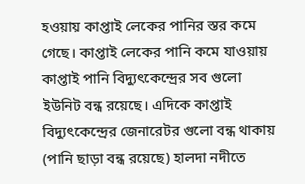হওয়ায় কাপ্তাই লেকের পানির স্তর কমে গেছে। কাপ্তাই লেকের পানি কমে যাওয়ায় কাপ্তাই পানি বিদ্যুৎকেন্দ্রের সব গুলো ইউনিট বন্ধ রয়েছে। এদিকে কাপ্তাই বিদ্যুৎকেন্দ্রের জেনারেটর গুলো বন্ধ থাকায় (পানি ছাড়া বন্ধ রয়েছে) হালদা নদীতে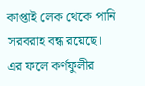কাপ্তাই লেক থেকে পানি সরবরাহ বন্ধ রয়েছে। এর ফলে কর্ণফুলীর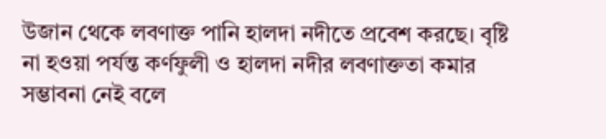উজান থেকে লবণাক্ত পানি হালদা নদীতে প্রবেশ করছে। বৃষ্টি না হওয়া পর্যন্ত কর্ণফুলী ও হালদা নদীর লবণাক্ততা কমার সম্ভাবনা নেই বলে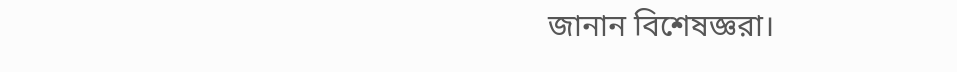জানান বিশেষজ্ঞরা।